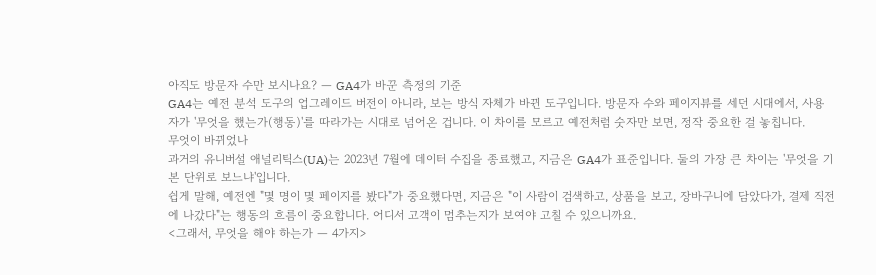아직도 방문자 수만 보시나요? — GA4가 바꾼 측정의 기준
GA4는 예전 분석 도구의 업그레이드 버전이 아니라, 보는 방식 자체가 바뀐 도구입니다. 방문자 수와 페이지뷰를 세던 시대에서, 사용자가 '무엇을 했는가(행동)'를 따라가는 시대로 넘어온 겁니다. 이 차이를 모르고 예전처럼 숫자만 보면, 정작 중요한 걸 놓칩니다.
무엇이 바뀌었나
과거의 유니버설 애널리틱스(UA)는 2023년 7월에 데이터 수집을 종료했고, 지금은 GA4가 표준입니다. 둘의 가장 큰 차이는 '무엇을 기본 단위로 보느냐'입니다.
쉽게 말해, 예전엔 "몇 명이 몇 페이지를 봤다"가 중요했다면, 지금은 "이 사람이 검색하고, 상품을 보고, 장바구니에 담았다가, 결제 직전에 나갔다"는 행동의 흐름이 중요합니다. 어디서 고객이 멈추는지가 보여야 고칠 수 있으니까요.
<그래서, 무엇을 해야 하는가 — 4가지>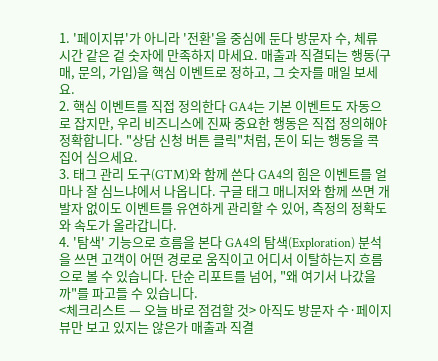1. '페이지뷰'가 아니라 '전환'을 중심에 둔다 방문자 수, 체류 시간 같은 겉 숫자에 만족하지 마세요. 매출과 직결되는 행동(구매, 문의, 가입)을 핵심 이벤트로 정하고, 그 숫자를 매일 보세요.
2. 핵심 이벤트를 직접 정의한다 GA4는 기본 이벤트도 자동으로 잡지만, 우리 비즈니스에 진짜 중요한 행동은 직접 정의해야 정확합니다. "상담 신청 버튼 클릭"처럼, 돈이 되는 행동을 콕 집어 심으세요.
3. 태그 관리 도구(GTM)와 함께 쓴다 GA4의 힘은 이벤트를 얼마나 잘 심느냐에서 나옵니다. 구글 태그 매니저와 함께 쓰면 개발자 없이도 이벤트를 유연하게 관리할 수 있어, 측정의 정확도와 속도가 올라갑니다.
4. '탐색' 기능으로 흐름을 본다 GA4의 탐색(Exploration) 분석을 쓰면 고객이 어떤 경로로 움직이고 어디서 이탈하는지 흐름으로 볼 수 있습니다. 단순 리포트를 넘어, "왜 여기서 나갔을까"를 파고들 수 있습니다.
<체크리스트 — 오늘 바로 점검할 것> 아직도 방문자 수·페이지뷰만 보고 있지는 않은가 매출과 직결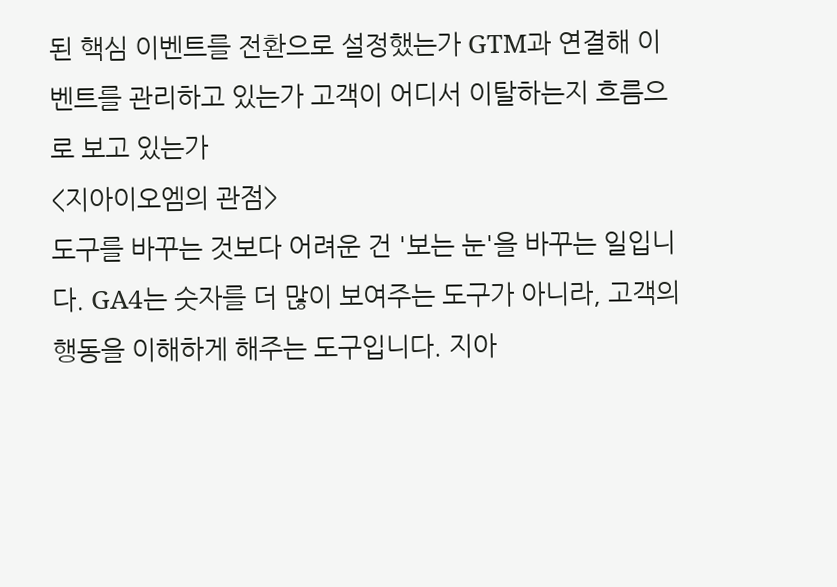된 핵심 이벤트를 전환으로 설정했는가 GTM과 연결해 이벤트를 관리하고 있는가 고객이 어디서 이탈하는지 흐름으로 보고 있는가
<지아이오엠의 관점>
도구를 바꾸는 것보다 어려운 건 '보는 눈'을 바꾸는 일입니다. GA4는 숫자를 더 많이 보여주는 도구가 아니라, 고객의 행동을 이해하게 해주는 도구입니다. 지아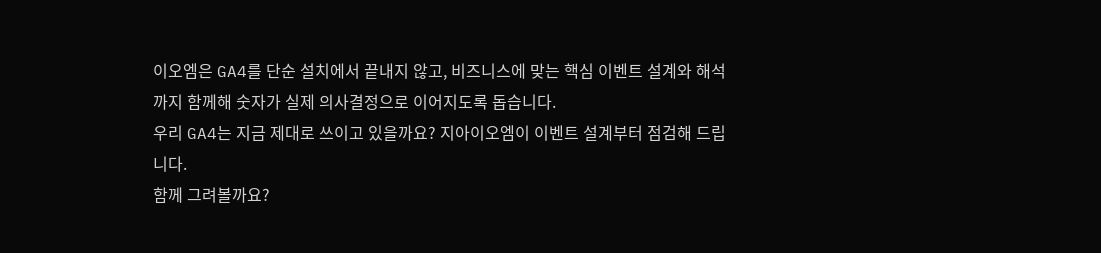이오엠은 GA4를 단순 설치에서 끝내지 않고, 비즈니스에 맞는 핵심 이벤트 설계와 해석까지 함께해 숫자가 실제 의사결정으로 이어지도록 돕습니다.
우리 GA4는 지금 제대로 쓰이고 있을까요? 지아이오엠이 이벤트 설계부터 점검해 드립니다.
함께 그려볼까요?